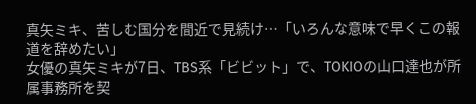真矢ミキ、苦しむ国分を間近で見続け…「いろんな意味で早くこの報道を辞めたい」
女優の真矢ミキが7日、TBS系「ビビット」で、TOKIOの山口達也が所属事務所を契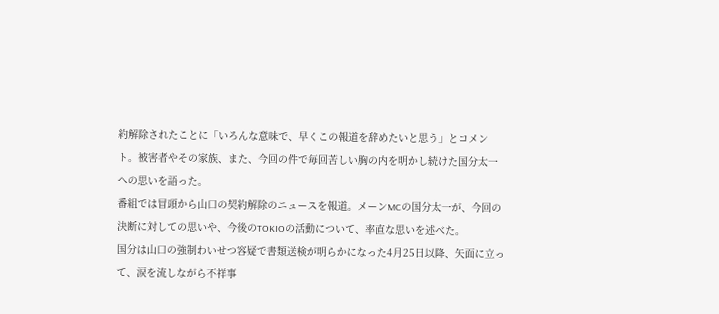約解除されたことに「いろんな意味で、早くこの報道を辞めたいと思う」とコメント。被害者やその家族、また、今回の件で毎回苦しい胸の内を明かし続けた国分太一への思いを語った。
番組では冒頭から山口の契約解除のニュースを報道。メーンMCの国分太一が、今回の決断に対しての思いや、今後のTOKIOの活動について、率直な思いを述べた。
国分は山口の強制わいせつ容疑で書類送検が明らかになった4月25日以降、矢面に立って、涙を流しながら不祥事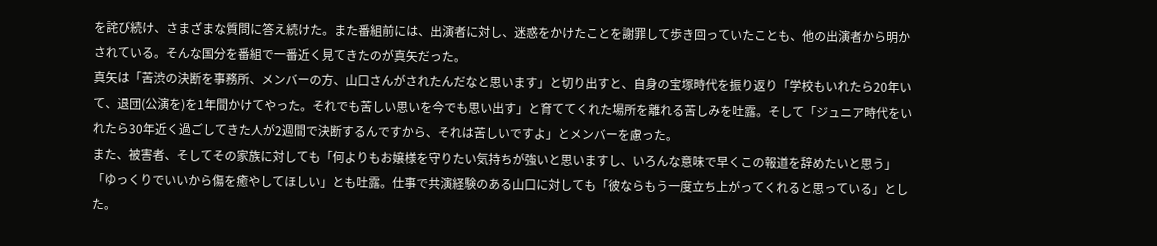を詫び続け、さまざまな質問に答え続けた。また番組前には、出演者に対し、迷惑をかけたことを謝罪して歩き回っていたことも、他の出演者から明かされている。そんな国分を番組で一番近く見てきたのが真矢だった。
真矢は「苦渋の決断を事務所、メンバーの方、山口さんがされたんだなと思います」と切り出すと、自身の宝塚時代を振り返り「学校もいれたら20年いて、退団(公演を)を1年間かけてやった。それでも苦しい思いを今でも思い出す」と育ててくれた場所を離れる苦しみを吐露。そして「ジュニア時代をいれたら30年近く過ごしてきた人が2週間で決断するんですから、それは苦しいですよ」とメンバーを慮った。
また、被害者、そしてその家族に対しても「何よりもお嬢様を守りたい気持ちが強いと思いますし、いろんな意味で早くこの報道を辞めたいと思う」「ゆっくりでいいから傷を癒やしてほしい」とも吐露。仕事で共演経験のある山口に対しても「彼ならもう一度立ち上がってくれると思っている」とした。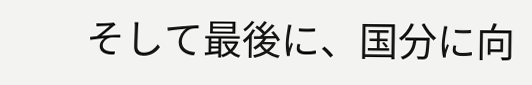そして最後に、国分に向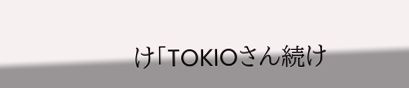け「TOKIOさん続け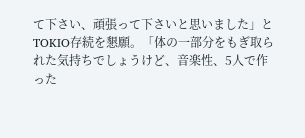て下さい、頑張って下さいと思いました」とTOKIO存続を懇願。「体の一部分をもぎ取られた気持ちでしょうけど、音楽性、5人で作った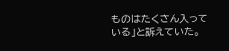ものはたくさん入っている」と訴えていた。